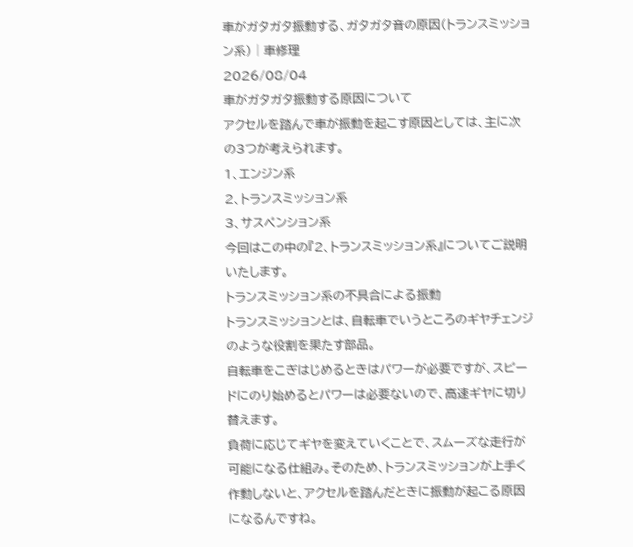車がガタガタ振動する、ガタガタ音の原因(トランスミッション系)│車修理
2026/08/04
車がガタガタ振動する原因について
アクセルを踏んで車が振動を起こす原因としては、主に次の3つが考えられます。
1、エンジン系
2、トランスミッション系
3、サスペンション系
今回はこの中の『2、トランスミッション系』についてご説明いたします。
トランスミッション系の不具合による振動
トランスミッションとは、自転車でいうところのギヤチェンジのような役割を果たす部品。
自転車をこぎはじめるときはパワーが必要ですが、スピードにのり始めるとパワーは必要ないので、高速ギヤに切り替えます。
負荷に応じてギヤを変えていくことで、スムーズな走行が可能になる仕組み。そのため、トランスミッションが上手く作動しないと、アクセルを踏んだときに振動が起こる原因になるんですね。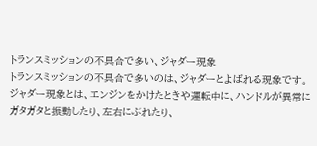トランスミッションの不具合で多い、ジャダー現象
トランスミッションの不具合で多いのは、ジャダーとよばれる現象です。
ジャダー現象とは、エンジンをかけたときや運転中に、ハンドルが異常にガタガタと振動したり、左右にぶれたり、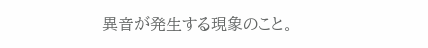異音が発生する現象のこと。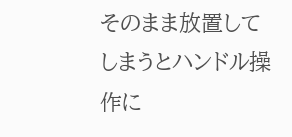そのまま放置してしまうとハンドル操作に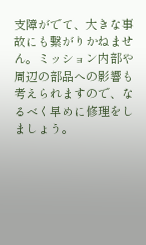支障がでて、大きな事故にも繋がりかねません。ミッション内部や周辺の部品への影響も考えられますので、なるべく早めに修理をしましょう。